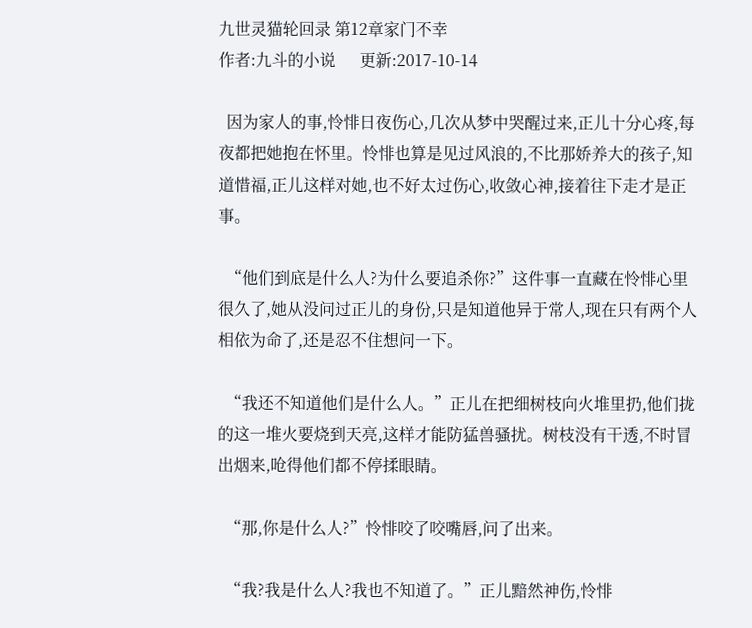九世灵猫轮回录 第12章家门不幸
作者:九斗的小说      更新:2017-10-14

  因为家人的事,怜悱日夜伤心,几次从梦中哭醒过来,正儿十分心疼,每夜都把她抱在怀里。怜悱也算是见过风浪的,不比那娇养大的孩子,知道惜福,正儿这样对她,也不好太过伤心,收敛心神,接着往下走才是正事。

  “他们到底是什么人?为什么要追杀你?”这件事一直藏在怜悱心里很久了,她从没问过正儿的身份,只是知道他异于常人,现在只有两个人相依为命了,还是忍不住想问一下。

  “我还不知道他们是什么人。”正儿在把细树枝向火堆里扔,他们拢的这一堆火要烧到天亮,这样才能防猛兽骚扰。树枝没有干透,不时冒出烟来,呛得他们都不停揉眼睛。

  “那,你是什么人?”怜悱咬了咬嘴唇,问了出来。

  “我?我是什么人?我也不知道了。”正儿黯然神伤,怜悱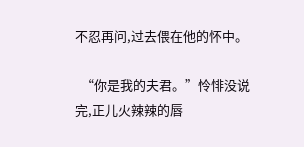不忍再问,过去偎在他的怀中。

  “你是我的夫君。”怜悱没说完,正儿火辣辣的唇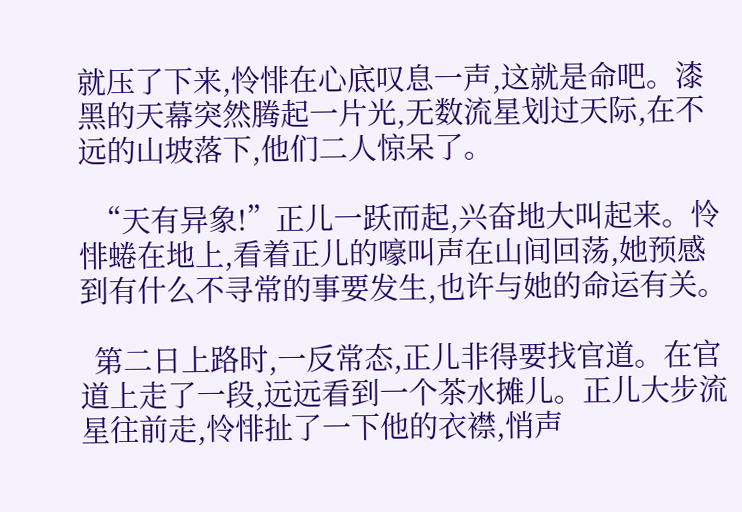就压了下来,怜悱在心底叹息一声,这就是命吧。漆黑的天幕突然腾起一片光,无数流星划过天际,在不远的山坡落下,他们二人惊呆了。

  “天有异象!”正儿一跃而起,兴奋地大叫起来。怜悱蜷在地上,看着正儿的嚎叫声在山间回荡,她预感到有什么不寻常的事要发生,也许与她的命运有关。

  第二日上路时,一反常态,正儿非得要找官道。在官道上走了一段,远远看到一个茶水摊儿。正儿大步流星往前走,怜悱扯了一下他的衣襟,悄声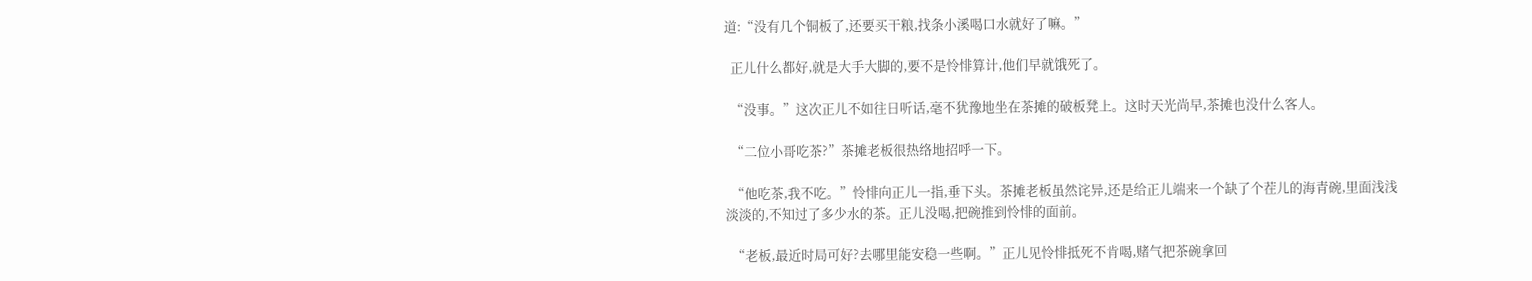道:“没有几个铜板了,还要买干粮,找条小溪喝口水就好了嘛。”

  正儿什么都好,就是大手大脚的,要不是怜悱算计,他们早就饿死了。

  “没事。”这次正儿不如往日听话,毫不犹豫地坐在茶摊的破板凳上。这时天光尚早,茶摊也没什么客人。

  “二位小哥吃茶?”茶摊老板很热络地招呼一下。

  “他吃茶,我不吃。”怜悱向正儿一指,垂下头。茶摊老板虽然诧异,还是给正儿端来一个缺了个茬儿的海青碗,里面浅浅淡淡的,不知过了多少水的茶。正儿没喝,把碗推到怜悱的面前。

  “老板,最近时局可好?去哪里能安稳一些啊。”正儿见怜悱抵死不肯喝,赌气把茶碗拿回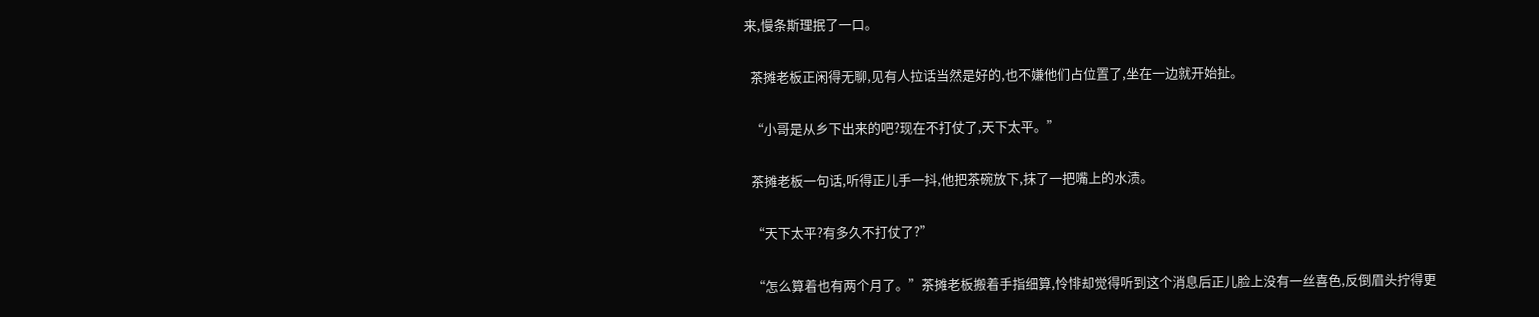来,慢条斯理抿了一口。

  茶摊老板正闲得无聊,见有人拉话当然是好的,也不嫌他们占位置了,坐在一边就开始扯。

  “小哥是从乡下出来的吧?现在不打仗了,天下太平。”

  茶摊老板一句话,听得正儿手一抖,他把茶碗放下,抹了一把嘴上的水渍。

  “天下太平?有多久不打仗了?”

  “怎么算着也有两个月了。”茶摊老板搬着手指细算,怜悱却觉得听到这个消息后正儿脸上没有一丝喜色,反倒眉头拧得更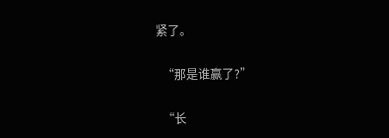紧了。

  “那是谁赢了?”

  “长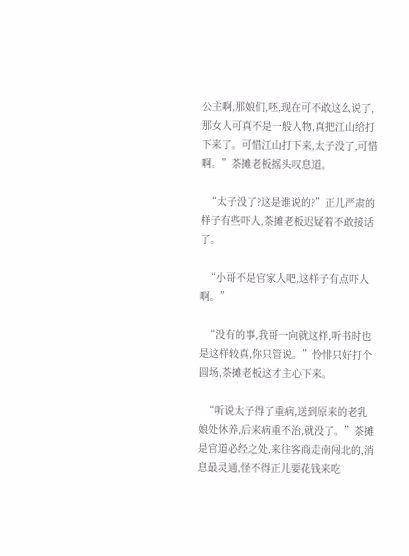公主啊,那娘们,呸,现在可不敢这么说了,那女人可真不是一般人物,真把江山给打下来了。可惜江山打下来,太子没了,可惜啊。”茶摊老板摇头叹息道。

  “太子没了?这是谁说的?”正儿严肃的样子有些吓人,茶摊老板迟疑着不敢接话了。

  “小哥不是官家人吧,这样子有点吓人啊。”

  “没有的事,我哥一向就这样,听书时也是这样较真,你只管说。”怜悱只好打个圆场,茶摊老板这才主心下来。

  “听说太子得了重病,送到原来的老乳娘处休养,后来病重不治,就没了。”茶摊是官道必经之处,来往客商走南闯北的,消息最灵通,怪不得正儿要花钱来吃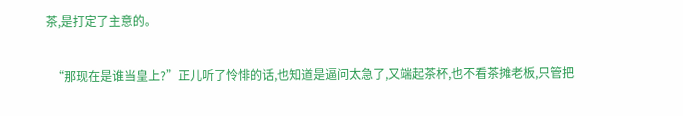茶,是打定了主意的。

  “那现在是谁当皇上?”正儿听了怜悱的话,也知道是逼问太急了,又端起茶杯,也不看茶摊老板,只管把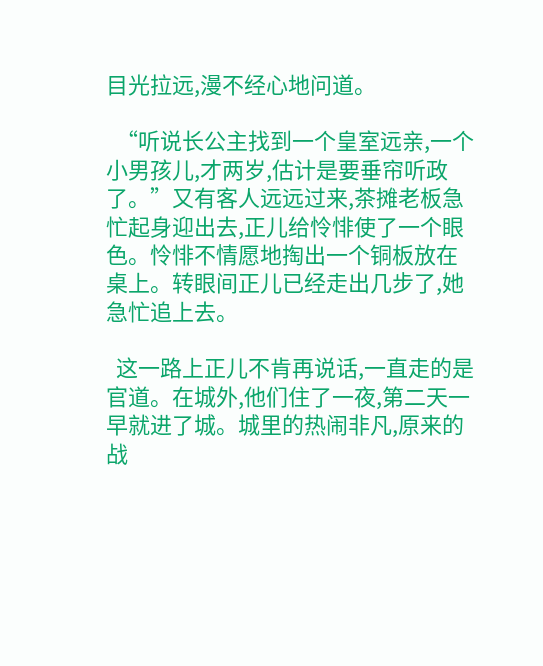目光拉远,漫不经心地问道。

  “听说长公主找到一个皇室远亲,一个小男孩儿,才两岁,估计是要垂帘听政了。”又有客人远远过来,茶摊老板急忙起身迎出去,正儿给怜悱使了一个眼色。怜悱不情愿地掏出一个铜板放在桌上。转眼间正儿已经走出几步了,她急忙追上去。

  这一路上正儿不肯再说话,一直走的是官道。在城外,他们住了一夜,第二天一早就进了城。城里的热闹非凡,原来的战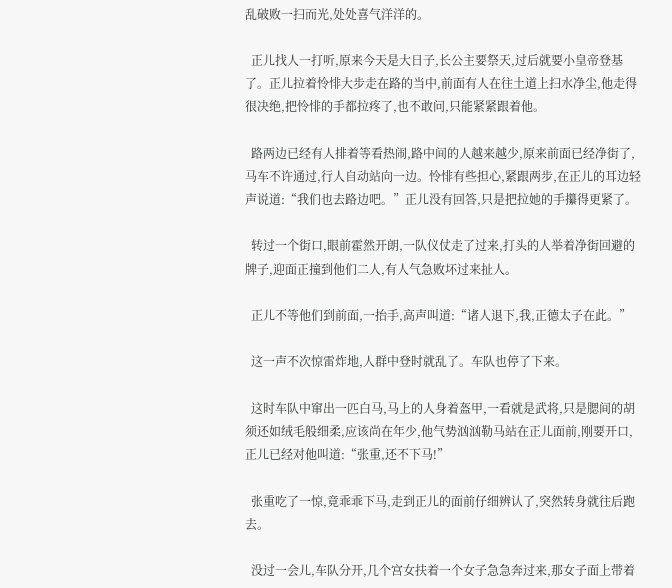乱破败一扫而光,处处喜气洋洋的。

  正儿找人一打听,原来今天是大日子,长公主要祭天,过后就要小皇帝登基了。正儿拉着怜悱大步走在路的当中,前面有人在往土道上扫水净尘,他走得很决绝,把怜悱的手都拉疼了,也不敢问,只能紧紧跟着他。

  路两边已经有人排着等看热闹,路中间的人越来越少,原来前面已经净街了,马车不许通过,行人自动站向一边。怜悱有些担心,紧跟两步,在正儿的耳边轻声说道:“我们也去路边吧。”正儿没有回答,只是把拉她的手攥得更紧了。

  转过一个街口,眼前霍然开朗,一队仪仗走了过来,打头的人举着净街回避的牌子,迎面正撞到他们二人,有人气急败坏过来扯人。

  正儿不等他们到前面,一抬手,高声叫道:“诸人退下,我,正德太子在此。”

  这一声不次惊雷炸地,人群中登时就乱了。车队也停了下来。

  这时车队中窜出一匹白马,马上的人身着盔甲,一看就是武将,只是腮间的胡须还如绒毛般细柔,应该尚在年少,他气势汹汹勒马站在正儿面前,刚要开口,正儿已经对他叫道:“张重,还不下马!”

  张重吃了一惊,竟乖乖下马,走到正儿的面前仔细辨认了,突然转身就往后跑去。

  没过一会儿,车队分开,几个宫女扶着一个女子急急奔过来,那女子面上带着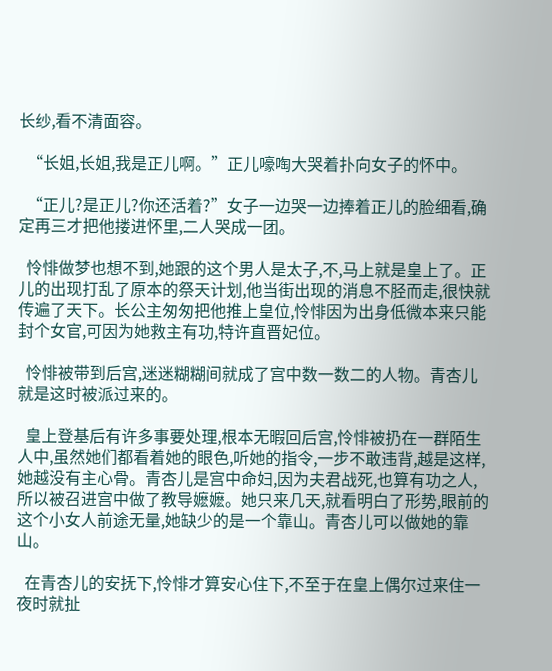长纱,看不清面容。

  “长姐,长姐,我是正儿啊。”正儿嚎啕大哭着扑向女子的怀中。

  “正儿?是正儿?你还活着?”女子一边哭一边捧着正儿的脸细看,确定再三才把他搂进怀里,二人哭成一团。

  怜悱做梦也想不到,她跟的这个男人是太子,不,马上就是皇上了。正儿的出现打乱了原本的祭天计划,他当街出现的消息不胫而走,很快就传遍了天下。长公主匆匆把他推上皇位,怜悱因为出身低微本来只能封个女官,可因为她救主有功,特许直晋妃位。

  怜悱被带到后宫,迷迷糊糊间就成了宫中数一数二的人物。青杏儿就是这时被派过来的。

  皇上登基后有许多事要处理,根本无暇回后宫,怜悱被扔在一群陌生人中,虽然她们都看着她的眼色,听她的指令,一步不敢违背,越是这样,她越没有主心骨。青杏儿是宫中命妇,因为夫君战死,也算有功之人,所以被召进宫中做了教导嬷嬷。她只来几天,就看明白了形势,眼前的这个小女人前途无量,她缺少的是一个靠山。青杏儿可以做她的靠山。

  在青杏儿的安抚下,怜悱才算安心住下,不至于在皇上偶尔过来住一夜时就扯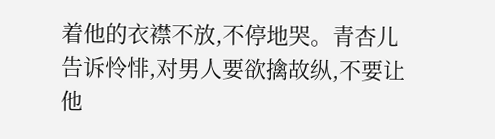着他的衣襟不放,不停地哭。青杏儿告诉怜悱,对男人要欲擒故纵,不要让他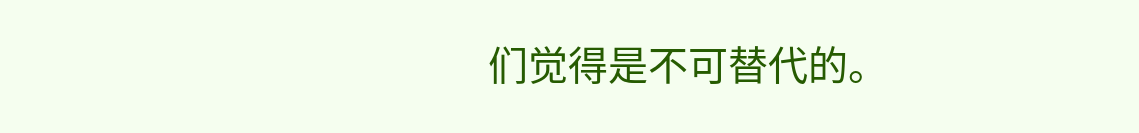们觉得是不可替代的。